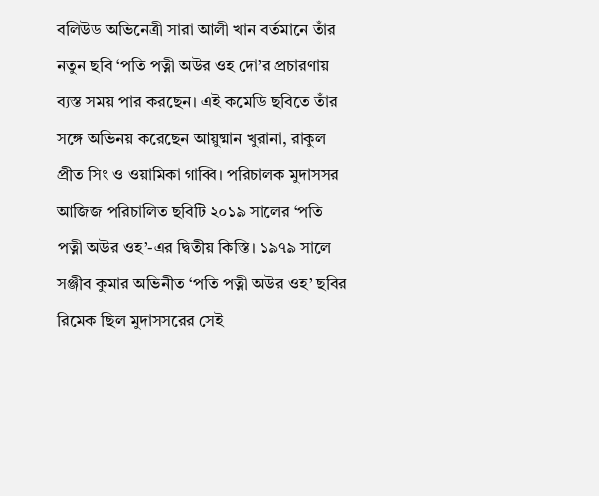বলিউড অভিনেত্রী সারা আলী খান বর্তমানে তাঁর নতুন ছবি ‘পতি পত্নী অউর ওহ দো’র প্রচারণায় ব্যস্ত সময় পার করছেন। এই কমেডি ছবিতে তাঁর সঙ্গে অভিনয় করেছেন আয়ুষ্মান খুরানা, রাকুল প্রীত সিং ও ওয়ামিকা গাব্বি। পরিচালক মুদাসসর আজিজ পরিচালিত ছবিটি ২০১৯ সালের ‘পতি পত্নী অউর ওহ’-এর দ্বিতীয় কিস্তি। ১৯৭৯ সালে সঞ্জীব কুমার অভিনীত ‘পতি পত্নী অউর ওহ’ ছবির রিমেক ছিল মুদাসসরের সেই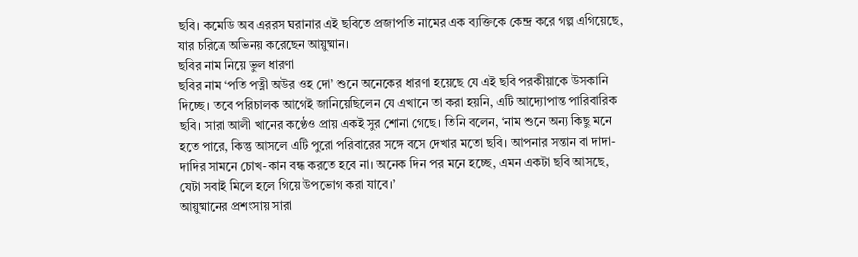ছবি। কমেডি অব এররস ঘরানার এই ছবিতে প্রজাপতি নামের এক ব্যক্তিকে কেন্দ্র করে গল্প এগিয়েছে, যার চরিত্রে অভিনয় করেছেন আয়ুষ্মান।
ছবির নাম নিয়ে ভুল ধারণা
ছবির নাম ‘পতি পত্নী অউর ওহ দো’ শুনে অনেকের ধারণা হয়েছে যে এই ছবি পরকীয়াকে উসকানি দিচ্ছে। তবে পরিচালক আগেই জানিয়েছিলেন যে এখানে তা করা হয়নি, এটি আদ্যোপান্ত পারিবারিক ছবি। সারা আলী খানের কণ্ঠেও প্রায় একই সুর শোনা গেছে। তিনি বলেন, ‘নাম শুনে অন্য কিছু মনে হতে পারে, কিন্তু আসলে এটি পুরো পরিবারের সঙ্গে বসে দেখার মতো ছবি। আপনার সন্তান বা দাদা-দাদির সামনে চোখ-কান বন্ধ করতে হবে না। অনেক দিন পর মনে হচ্ছে, এমন একটা ছবি আসছে, যেটা সবাই মিলে হলে গিয়ে উপভোগ করা যাবে।’
আয়ুষ্মানের প্রশংসায় সারা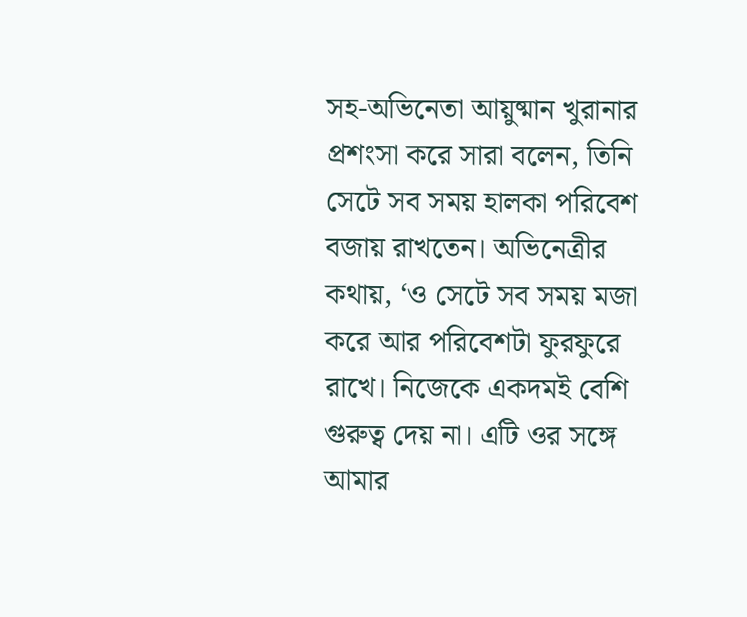সহ-অভিনেতা আয়ুষ্মান খুরানার প্রশংসা করে সারা বলেন, তিনি সেটে সব সময় হালকা পরিবেশ বজায় রাখতেন। অভিনেত্রীর কথায়, ‘ও সেটে সব সময় মজা করে আর পরিবেশটা ফুরফুরে রাখে। নিজেকে একদমই বেশি গুরুত্ব দেয় না। এটি ওর সঙ্গে আমার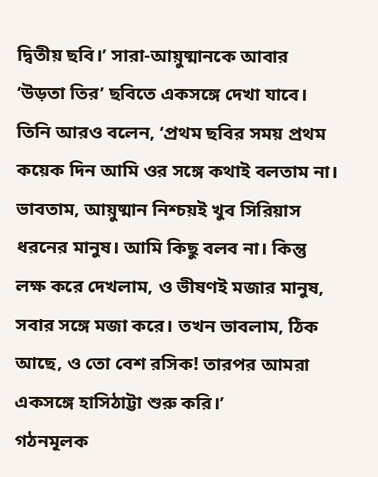দ্বিতীয় ছবি।’ সারা-আয়ুষ্মানকে আবার ‘উড়তা তির’ ছবিতে একসঙ্গে দেখা যাবে। তিনি আরও বলেন, ‘প্রথম ছবির সময় প্রথম কয়েক দিন আমি ওর সঙ্গে কথাই বলতাম না। ভাবতাম, আয়ুষ্মান নিশ্চয়ই খুব সিরিয়াস ধরনের মানুষ। আমি কিছু বলব না। কিন্তু লক্ষ করে দেখলাম, ও ভীষণই মজার মানুষ, সবার সঙ্গে মজা করে। তখন ভাবলাম, ঠিক আছে, ও তো বেশ রসিক! তারপর আমরা একসঙ্গে হাসিঠাট্টা শুরু করি।’
গঠনমূলক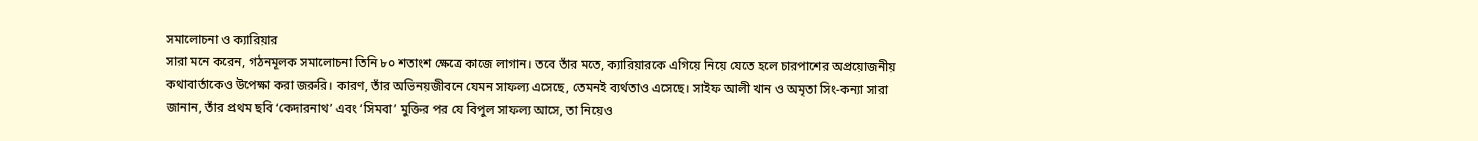সমালোচনা ও ক্যারিয়ার
সারা মনে করেন, গঠনমূলক সমালোচনা তিনি ৮০ শতাংশ ক্ষেত্রে কাজে লাগান। তবে তাঁর মতে, ক্যারিয়ারকে এগিয়ে নিয়ে যেতে হলে চারপাশের অপ্রয়োজনীয় কথাবার্তাকেও উপেক্ষা করা জরুরি। কারণ, তাঁর অভিনয়জীবনে যেমন সাফল্য এসেছে, তেমনই ব্যর্থতাও এসেছে। সাইফ আলী খান ও অমৃতা সিং-কন্যা সারা জানান, তাঁর প্রথম ছবি ‘কেদারনাথ’ এবং ‘সিমবা’ মুক্তির পর যে বিপুল সাফল্য আসে, তা নিয়েও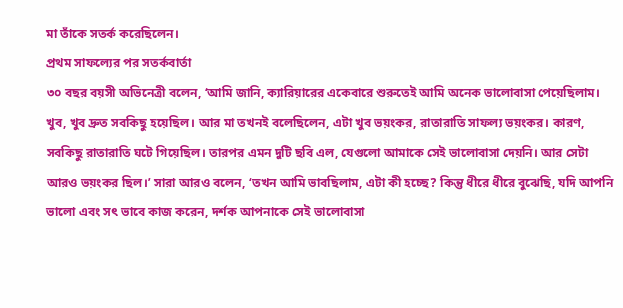মা তাঁকে সতর্ক করেছিলেন।
প্রথম সাফল্যের পর সতর্কবার্তা
৩০ বছর বয়সী অভিনেত্রী বলেন, ‘আমি জানি, ক্যারিয়ারের একেবারে শুরুতেই আমি অনেক ভালোবাসা পেয়েছিলাম। খুব, খুব দ্রুত সবকিছু হয়েছিল। আর মা তখনই বলেছিলেন, এটা খুব ভয়ংকর, রাতারাতি সাফল্য ভয়ংকর। কারণ, সবকিছু রাতারাতি ঘটে গিয়েছিল। তারপর এমন দুটি ছবি এল, যেগুলো আমাকে সেই ভালোবাসা দেয়নি। আর সেটা আরও ভয়ংকর ছিল।’ সারা আরও বলেন, ‘তখন আমি ভাবছিলাম, এটা কী হচ্ছে? কিন্তু ধীরে ধীরে বুঝেছি, যদি আপনি ভালো এবং সৎ ভাবে কাজ করেন, দর্শক আপনাকে সেই ভালোবাসা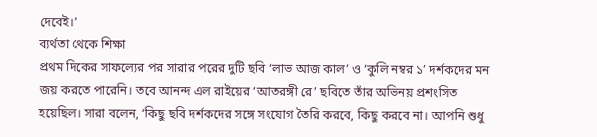দেবেই।’
ব্যর্থতা থেকে শিক্ষা
প্রথম দিকের সাফল্যের পর সারার পরের দুটি ছবি ‘লাভ আজ কাল’ ও ‘কুলি নম্বর ১’ দর্শকদের মন জয় করতে পারেনি। তবে আনন্দ এল রাইয়ের ‘আতরঙ্গী রে’ ছবিতে তাঁর অভিনয় প্রশংসিত হয়েছিল। সারা বলেন, ‘কিছু ছবি দর্শকদের সঙ্গে সংযোগ তৈরি করবে, কিছু করবে না। আপনি শুধু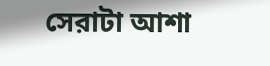সেরাটা আশা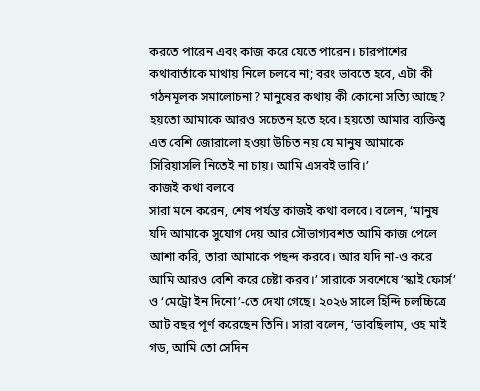করতে পারেন এবং কাজ করে যেতে পারেন। চারপাশের কথাবার্তাকে মাথায় নিলে চলবে না; বরং ভাবতে হবে, এটা কী গঠনমূলক সমালোচনা? মানুষের কথায় কী কোনো সত্যি আছে? হয়তো আমাকে আরও সচেতন হতে হবে। হয়তো আমার ব্যক্তিত্ব এত বেশি জোরালো হওয়া উচিত নয় যে মানুষ আমাকে সিরিয়াসলি নিতেই না চায়। আমি এসবই ভাবি।’
কাজই কথা বলবে
সারা মনে করেন, শেষ পর্যন্ত কাজই কথা বলবে। বলেন, ‘মানুষ যদি আমাকে সুযোগ দেয় আর সৌভাগ্যবশত আমি কাজ পেলে আশা করি, তারা আমাকে পছন্দ করবে। আর যদি না-ও করে আমি আরও বেশি করে চেষ্টা করব।’ সারাকে সবশেষে ‘স্কাই ফোর্স’ ও ‘মেট্রো ইন দিনো’-তে দেখা গেছে। ২০২৬ সালে হিন্দি চলচ্চিত্রে আট বছর পূর্ণ করেছেন তিনি। সারা বলেন, ‘ভাবছিলাম, ওহ মাই গড, আমি তো সেদিন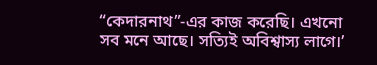“কেদারনাথ”-এর কাজ করেছি। এখনো সব মনে আছে। সত্যিই অবিশ্বাস্য লাগে।’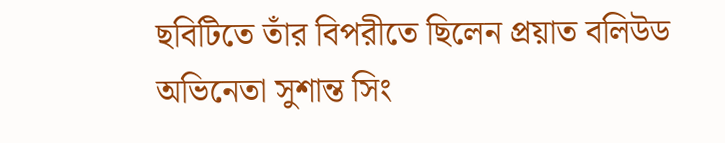ছবিটিতে তাঁর বিপরীতে ছিলেন প্রয়াত বলিউড অভিনেতা সুশান্ত সিং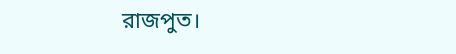রাজপুত।